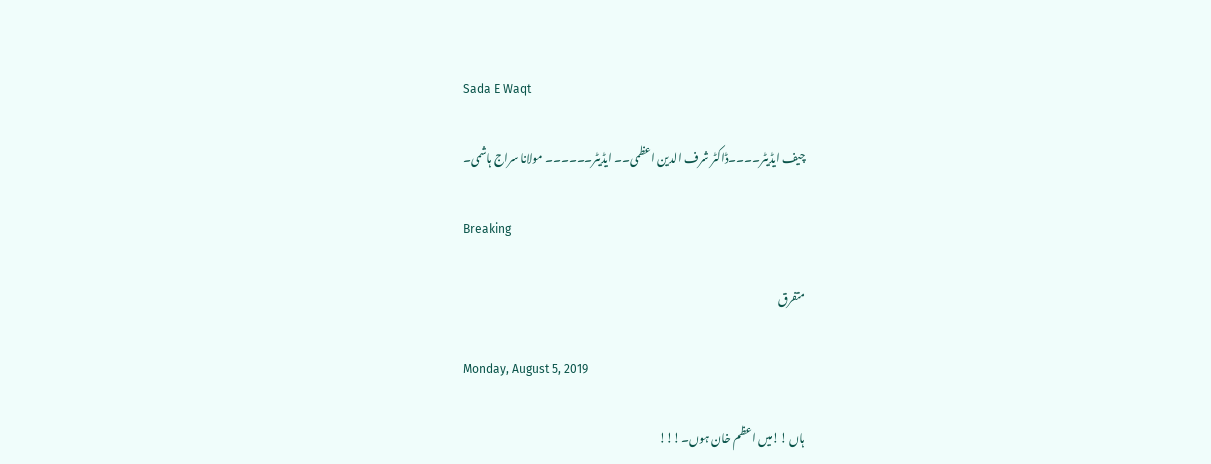Sada E Waqt

چیف ایڈیٹر۔۔۔۔ڈاکٹر شرف الدین اعظمی۔۔ ایڈیٹر۔۔۔۔۔۔ مولانا سراج ہاشمی۔

Breaking

متفرق

Monday, August 5, 2019

ہاں !!میں اعظم خان ہوں۔!!!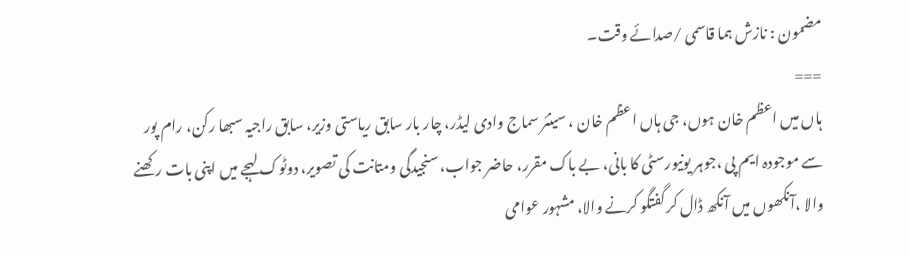مضمون : نازش ہما قاسمی /صدائے وقت۔
===
ہاں میں اعظم خان ہوں، جی ہاں اعظم خان ، سینئر سماج وادی لیڈر، چار بار سابق ریاستی وزیر، سابق راجیہ سبھا رکن، رام پور سے موجودہ ایم پی ،جوہر یونیورسٹی کا بانی، بے باک مقرر، حاضر جواب، سنجیدگی ومتانت کی تصویر، دوٹوک لہجے میں اپنی بات رکھنے والا ،آنکھوں میں آنکھ ڈال کر گفتگو کرنے والا، مشہور عوامی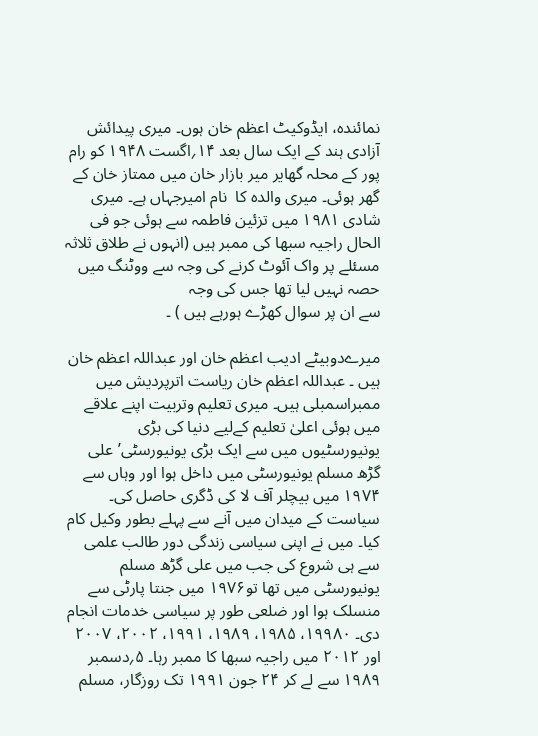نمائندہ، ایڈوکیٹ اعظم خان ہوں۔ میری پیدائش آزادی ہند کے ایک سال بعد ۱۴؍اگست ۱۹۴۸ کو رام پور کے محلہ گھایر میر بازار خان میں ممتاز خان کے گھر ہوئی۔ میری والدہ کا  نام امیرجہاں ہے۔ میری شادی ۱۹۸۱ میں تزئین فاطمہ سے ہوئی جو فی الحال راجیہ سبھا کی ممبر ہیں (انہوں نے طلاق ثلاثہ مسئلے پر واک آئوٹ کرنے کی وجہ سے ووٹنگ میں حصہ نہیں لیا تھا جس کی وجہ
سے ان پر سوال کھڑے ہورہے ہیں ) ۔

میرےدوبیٹے ادیب اعظم خان اور عبداللہ اعظم خان ہیں ۔ عبداللہ اعظم خان ریاست اترپردیش میں ممبراسمبلی ہیں۔ میری تعلیم وتربیت اپنے علاقے میں ہوئی اعلیٰ تعلیم کےلیے دنیا کی بڑی یونیورسٹیوں میں سے ایک بڑی یونیورسٹی’علی گڑھ مسلم یونیورسٹی میں داخل ہوا اور وہاں سے ۱۹۷۴ میں بیچلر آف لا کی ڈگری حاصل کی۔ سیاست کے میدان میں آنے سے پہلے بطور وکیل کام کیا۔ میں نے اپنی سیاسی زندگی دور طالب علمی سے ہی شروع کی جب میں علی گڑھ مسلم یونیورسٹی میں تھا تو۱۹۷۶ میں جنتا پارٹی سے منسلک ہوا اور ضلعی طور پر سیاسی خدمات انجام دی۔ ۱۹۹۸۰، ۱۹۸۵، ۱۹۸۹، ۱۹۹۱، ۲۰۰۲، ۲۰۰۷ اور ۲۰۱۲ میں راجیہ سبھا کا ممبر رہا۔ ۵؍دسمبر ۱۹۸۹ سے لے کر ۲۴ جون ۱۹۹۱ تک روزگار، مسلم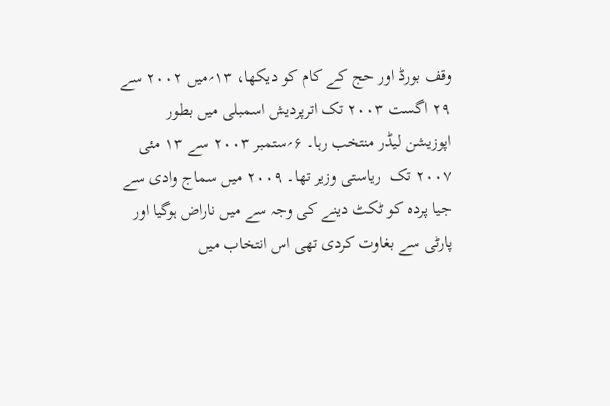وقف بورڈ اور حج کے کام کو دیکھا، ۱۳؍میں ۲۰۰۲ سے ۲۹ اگست ۲۰۰۳ تک اترپردیش اسمبلی میں بطور اپوزیشن لیڈر منتخب رہا۔ ۶؍ستمبر ۲۰۰۳ سے ۱۳ مئی ۲۰۰۷ تک  ریاستی وزیر تھا۔ ۲۰۰۹ میں سماج وادی سے جیا پردہ کو ٹکٹ دینے کی وجہ سے میں ناراض ہوگیا اور پارٹی سے بغاوت کردی تھی اس انتخاب میں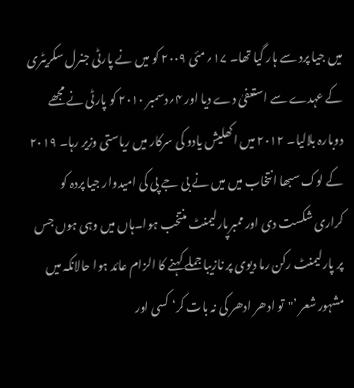میں جیا پرد سے ہار گیا تھا۔ ۱۷؍مئی ۲۰۰۹ کو میں نے پارٹی جنرل سکریٹری کے عہدے سے استعفیٰ دے دیا اور ۴؍دسمبر ۲۰۱۰ کو پارٹی نے مجھے دوبارہ بلالیا۔ ۲۰۱۲ میں اکھلیش یادو کی سرکار میں ریاستی وزیر رہا۔ ۲۰۱۹ کے لوک سبھا انتخاب میں میں نے بی جے پی کی امیدوار جیا پردہ کو کراری شکست دی اور ممبرپارلیمنٹ منتخب ہوا۔ہاں میں وہی ہوں جس پر پارلیمنٹ رکن رما دیوی پر نازیبا جملے کہنے کا الزام عائد ہوا حالانکہ میں  مشہور شعر ’"تو ادھر ادھر کی نہ بات کر‘ کسی اور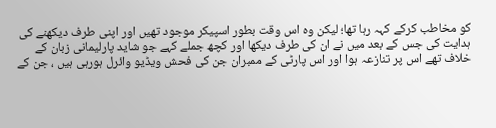کو مخاطب کرکے کہہ رہا تھا؛ لیکن وہ اس وقت بطور اسپیکر موجود تھیں اور اپنی طرف دیکھنے کی ہدایت کی جس کے بعد میں نے ان کی طرف دیکھا اور کچھ جملے کہے جو شاید پارلیمانی زبان کے خلاف تھے اس پر تنازعہ ہوا اور اس پارٹی کے ممبران جن کی فحش ویڈیو وائرل ہورہی ہیں ، جن کے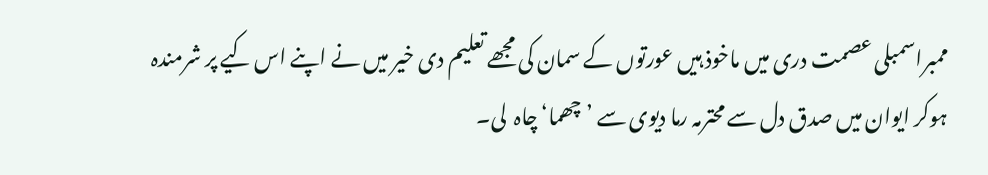ممبراسمبلی عصمت دری میں ماخوذ ہیں عورتوں کے سمان کی مجھے تعلیم دی خیر میں نے اپنے اس کیے پر شرمندہ ہوکر ایوان میں صدق دل سے محترمہ رما دیوی سے ’چھما‘ چاہ  لی۔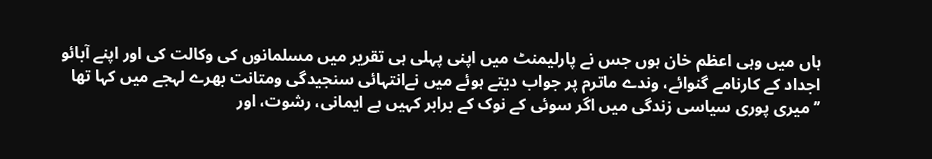ہاں میں وہی اعظم خان ہوں جس نے پارلیمنٹ میں اپنی پہلی ہی تقریر میں مسلمانوں کی وکالت کی اور اپنے آبائو اجداد کے کارنامے گنوائے، وندے ماترم پر جواب دیتے ہوئے میں نےانتہائی سنجیدگی ومتانت بھرے لہجے میں کہا تھا ’’میری پوری سیاسی زندگی میں اگر سوئی کے نوک کے برابر کہیں بے ایمانی، رشوت، اور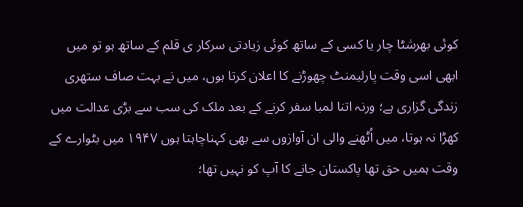کوئی بھرشٹا چار یا کسی کے ساتھ کوئی زیادتی سرکار ی قلم کے ساتھ ہو تو میں ابھی اسی وقت پارلیمنٹ چھوڑنے کا اعلان کرتا ہوں، میں نے بہت صاف ستھری زندگی گزاری ہے؛ ورنہ اتنا لمبا سفر کرنے کے بعد ملک کی سب سے بڑی عدالت میں کھڑا نہ ہوتا، میں اُٹھنے والی ان آوازوں سے بھی کہناچاہتا ہوں ۱۹۴۷ میں بٹوارے کے وقت ہمیں حق تھا پاکستان جانے کا آپ کو نہیں تھا؛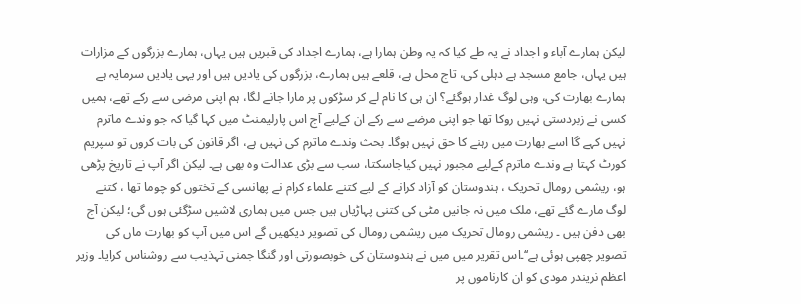لیکن ہمارے آباء و اجداد نے یہ طے کیا کہ یہ وطن ہمارا ہے، ہمارے اجداد کی قبریں ہیں یہاں، ہمارے بزرگوں کے مزارات ہیں یہاں، جامع مسجد ہے دہلی کی، تاج محل ہے، قلعے ہیں ہمارے، بزرگوں کی یادیں ہیں اور یہی یادیں سرمایہ ہے ہمارے بھارت کی، وہی لوگ غدار ہوگئے؟ ان ہی کا نام لے کر سڑکوں پر مارا جانے لگا، ہم اپنی مرضی سے رکے تھے، ہمیں کسی نے زبردستی نہیں روکا تھا جو اپنی مرضے سے رکے ان کےلیے آج اس پارلیمنٹ میں کہا گیا کہ جو وندے ماترم نہیں کہے گا اسے بھارت میں رہنے کا حق نہیں ہوگا۔ بحث وندے ماترم کی نہیں ہے، اگر قانون کی بات کروں تو سپریم کورٹ کہتا ہے وندے ماترم کےلیے مجبور نہیں کیاجاسکتا، سب سے بڑی عدالت وہ بھی ہے۔ لیکن اگر آپ نے تاریخ پڑھی ہو، ریشمی رومال تحریک ، ہندوستان کو آزاد کرانے کے لیے کتنے علماء کرام نے پھانسی کے تختوں کو چوما تھا ، کتنے لوگ مارے گئے تھے، ملک میں نہ جانیں مٹی کی کتنی پہاڑیاں ہیں جس میں ہماری لاشیں سڑگئی ہوں گی؛ لیکن آج بھی دفن ہیں ۔ ریشمی رومال تحریک میں ریشمی رومال کی تصویر دیکھیں گے اس میں آپ کو بھارت ماں کی تصویر چھپی ہوئی ہے‘‘۔اس تقریر میں میں نے ہندوستان کی خوبصورتی اور گنگا جمنی تہذیب سے روشناس کرایا۔ وزیر اعظم نریندر مودی کو ان کارناموں پر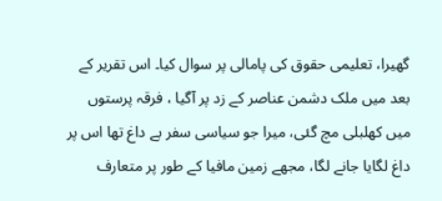گھیرا، تعلیمی حقوق کی پامالی پر سوال کیا۔ اس تقریر کے بعد میں ملک دشمن عناصر کے زد پر آگیا ، فرقہ پرستوں میں کھلبلی مچ گئی، میرا جو سیاسی سفر بے داغ تھا اس پر داغ لگایا جانے لگا، مجھے زمین مافیا کے طور پر متعارف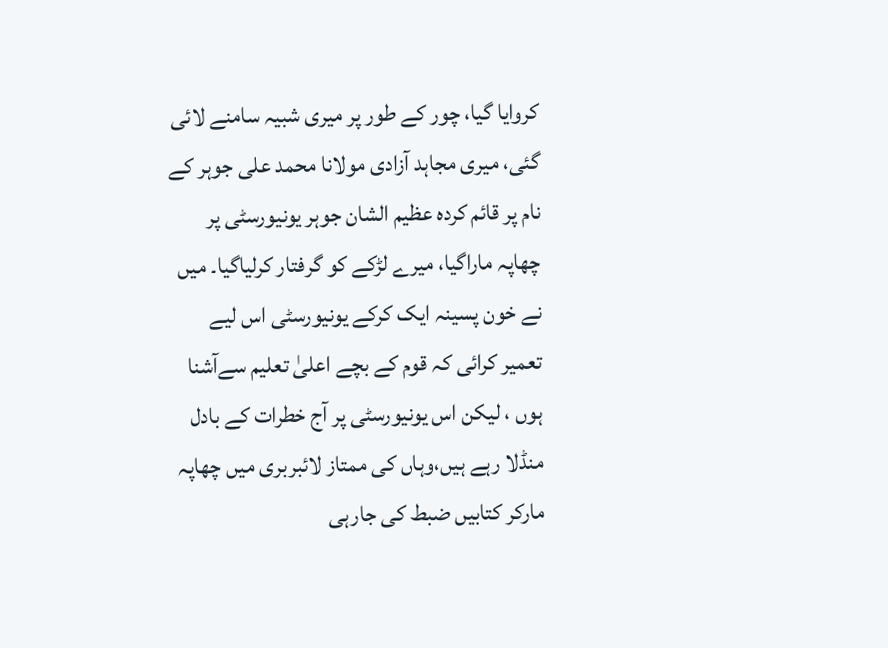کروایا گیا، چور کے طور پر میری شبیہ سامنے لائی گئی، میری مجاہد آزادی مولانا محمد علی جوہر کے نام پر قائم کردہ عظیم الشان جوہر یونیورسٹی پر چھاپہ ماراگیا، میرے لڑکے کو گرفتار کرلیاگیا۔ میں نے خون پسینہ ایک کرکے یونیورسٹی اس لیے تعمیر کرائی کہ قوم کے بچے اعلیٰ تعلیم سےآشنا ہوں ، لیکن اس یونیورسٹی پر آج خطرات کے بادل منڈلا رہے ہیں،وہاں کی ممتاز لائبربری میں چھاپہ مارکر کتابیں ضبط کی جارہی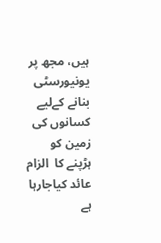ہیں، مجھ پر یونیورسٹی بنانے کےلیے کسانوں کی زمین کو ہڑپنے کا  الزام عائد کیاجارہا ہے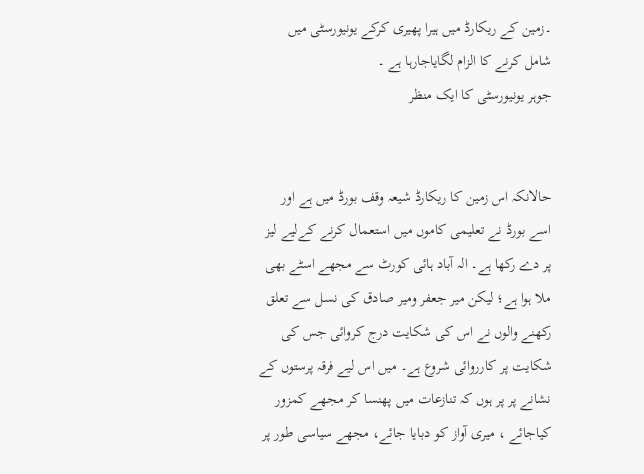۔زمین کے ریکارڈ میں ہیرا پھیری کرکے یونیورسٹی میں
شامل کرنے کا الزام لگایاجارہا ہے ۔
جوہر یونیورسٹی کا ایک منظر


حالانکہ اس زمین کا ریکارڈ شیعہ وقف بورڈ میں ہے اور اسے بورڈ نے تعلیمی کاموں میں استعمال کرنے کےلیے لیز پر دے رکھا ہے۔ الہ آباد ہائی کورٹ سے مجھے اسٹے بھی ملا ہوا ہے؛ لیکن میر جعفر ومیر صادق کی نسل سے تعلق رکھنے والوں نے اس کی شکایت درج کروائی جس کی شکایت پر کارروائی شروع ہے۔ میں اس لیے فرقہ پرستوں کے نشانے پر پر ہوں کہ تنازعات میں پھنسا کر مجھے کمزور کیاجائے ، میری آواز کو دبایا جائے، مجھے سیاسی طور پر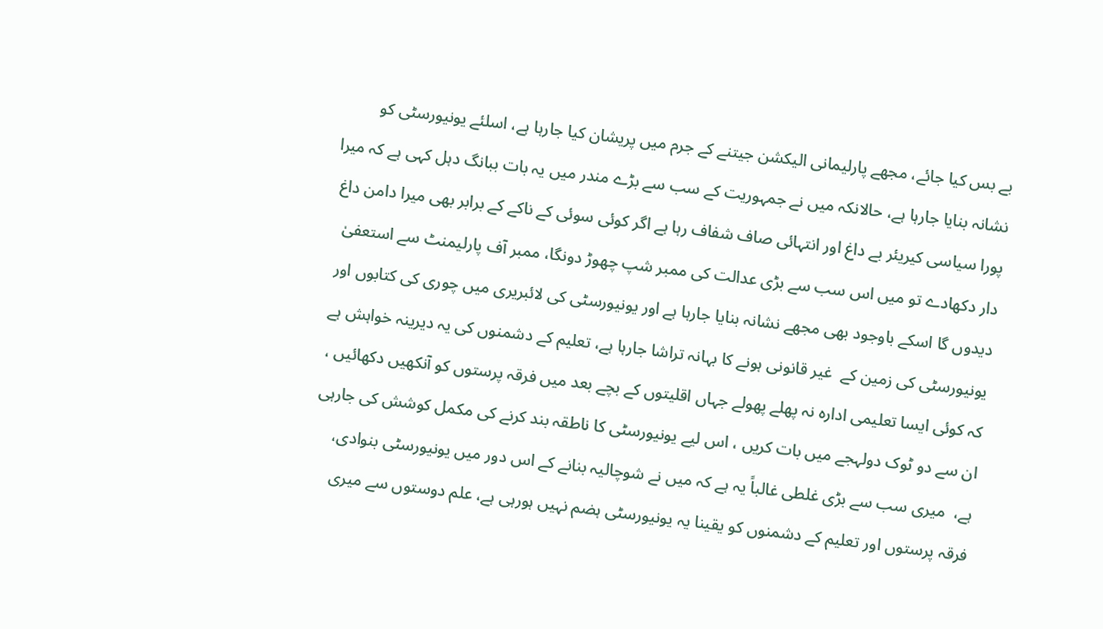بے بس کیا جائے، مجھے پارلیمانی الیکشن جیتنے کے جرم میں پریشان کیا جارہا ہے، اسلئے یونیورسٹی کو نشانہ بنایا جارہا ہے، حالانکہ میں نے جمہوریت کے سب سے بڑے مندر میں یہ بات ببانگ دہل کہی ہے کہ میرا پورا سیاسی کیریئر بے داغ اور انتہائی صاف شفاف رہا ہے اگر کوئی سوئی کے ناکے کے برابر بھی میرا دامن داغ دار دکھادے تو میں اس سب سے بڑی عدالت کی ممبر شپ چھوڑ دونگا، ممبر آف پارلیمنٹ سے استعفیٰ دیدوں گا اسکے باوجود بھی مجھے نشانہ بنایا جارہا ہے اور یونیورسٹی کی لائبریری میں چوری کی کتابوں اور یونیورسٹی کی زمین کے  غیر قانونی ہونے کا بہانہ تراشا جارہا ہے، تعلیم کے دشمنوں کی یہ دیرینہ خواہش ہے کہ کوئی ایسا تعلیمی ادارہ نہ پھلے پھولے جہاں اقلیتوں کے بچے بعد میں فرقہ پرستوں کو آنکھیں دکھائیں ، ان سے دو ٹوک دولہجے میں بات کریں ، اس لیے یونیورسٹی کا ناطقہ بند کرنے کی مکمل کوشش کی جارہی ہے،  میری سب سے بڑی غلطی غالباً یہ ہے کہ میں نے شوچالیہ بنانے کے اس دور میں یونیورسٹی بنوادی، فرقہ پرستوں اور تعلیم کے دشمنوں کو یقینا یہ یونیورسٹی ہضم نہیں ہورہی ہے، علم دوستوں سے میری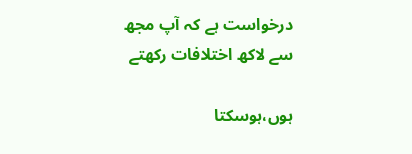درخواست ہے کہ آپ مجھ سے لاکھ اختلافات رکھتے

ہوں،ہوسکتا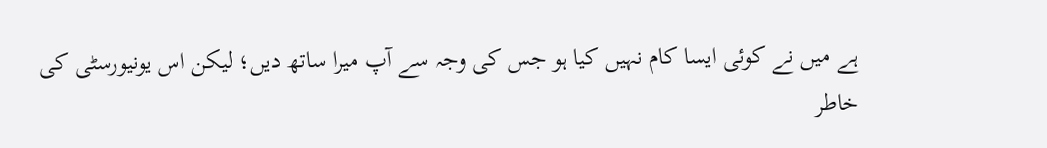ہے میں نے کوئی ایسا کام نہیں کیا ہو جس کی وجہ سے آپ میرا ساتھ دیں؛ لیکن اس یونیورسٹی کی خاطر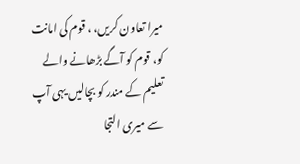میرا تعاون کریں، ، قوم کی امانت کو، قوم کو آگے بڑھانے والے تعلیم کے مندر کو بچالیں یہی آپ سے میری التجا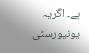ہے۔ اگریہ یونیورسٹی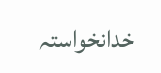خدانخواستہ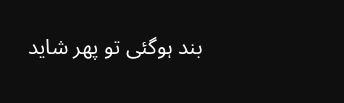بند ہوگئی تو پھر شاید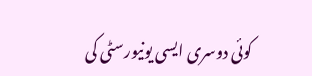کوئی دوسری ایسی یونیورسٹی کی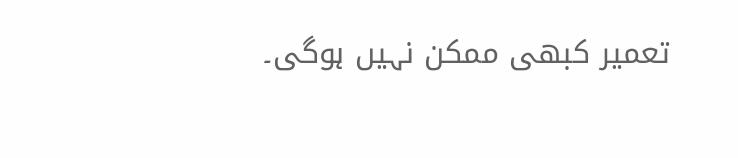تعمیر کبھی ممکن نہیں ہوگی۔